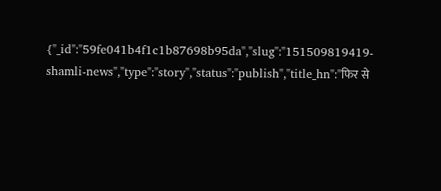{"_id":"59fe041b4f1c1b87698b95da","slug":"151509819419-shamli-news","type":"story","status":"publish","title_hn":"फिर से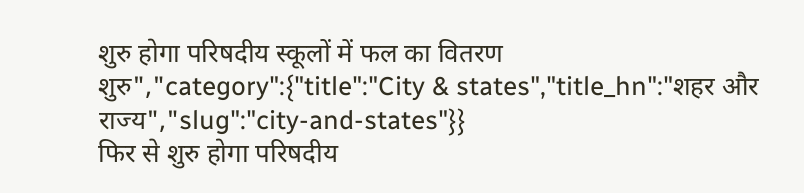शुरु होगा परिषदीय स्कूलों में फल का वितरण शुरु","category":{"title":"City & states","title_hn":"शहर और राज्य","slug":"city-and-states"}}
फिर से शुरु होगा परिषदीय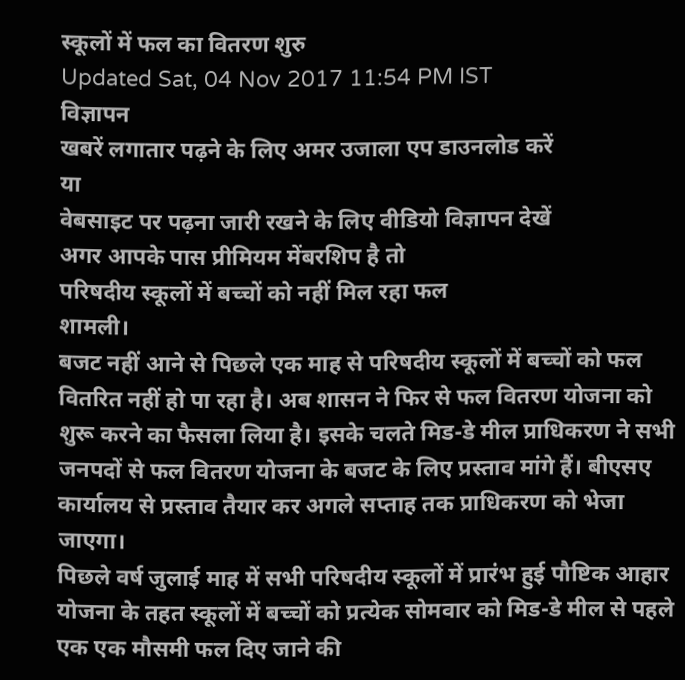स्कूलों में फल का वितरण शुरु
Updated Sat, 04 Nov 2017 11:54 PM IST
विज्ञापन
खबरें लगातार पढ़ने के लिए अमर उजाला एप डाउनलोड करें
या
वेबसाइट पर पढ़ना जारी रखने के लिए वीडियो विज्ञापन देखें
अगर आपके पास प्रीमियम मेंबरशिप है तो
परिषदीय स्कूलों में बच्चों को नहीं मिल रहा फल
शामली।
बजट नहीं आने से पिछले एक माह से परिषदीय स्कूलों में बच्चों को फल वितरित नहीं हो पा रहा है। अब शासन ने फिर से फल वितरण योजना को शुरू करने का फैसला लिया है। इसके चलते मिड-डे मील प्राधिकरण ने सभी जनपदों से फल वितरण योजना के बजट के लिए प्रस्ताव मांगे हैं। बीएसए कार्यालय से प्रस्ताव तैयार कर अगले सप्ताह तक प्राधिकरण को भेजा जाएगा।
पिछले वर्ष जुलाई माह में सभी परिषदीय स्कूलों में प्रारंभ हुई पौष्टिक आहार योजना के तहत स्कूलों में बच्चों को प्रत्येक सोमवार को मिड-डे मील से पहले एक एक मौसमी फल दिए जाने की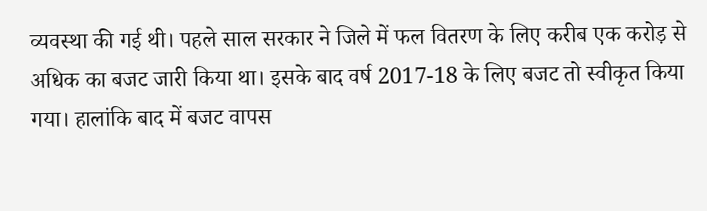व्यवस्था की गई थी। पहले साल सरकार ने जिले में फल वितरण के लिए करीब एक करोड़ से अधिक का बजट जारी किया था। इसके बाद वर्ष 2017-18 के लिए बजट तो स्वीकृत किया गया। हालांकि बाद में बजट वापस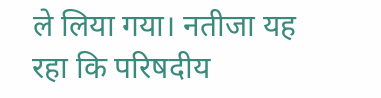ले लिया गया। नतीजा यह रहा कि परिषदीय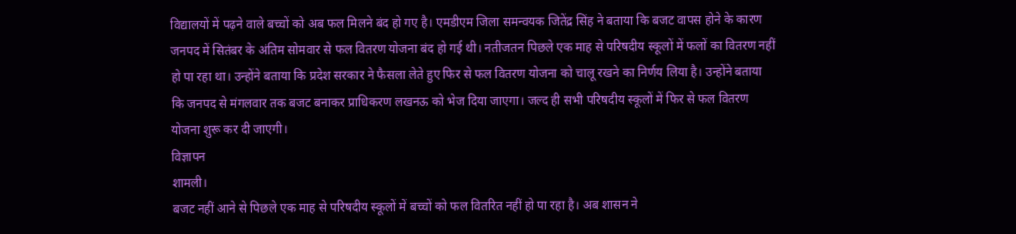विद्यालयों में पढ़ने वाले बच्चों को अब फल मिलने बंद हो गए है। एमडीएम जिला समन्वयक जितेंद्र सिंह ने बताया कि बजट वापस होने के कारण जनपद में सितंबर के अंतिम सोमवार से फल वितरण योजना बंद हो गई थी। नतीजतन पिछले एक माह से परिषदीय स्कूलों में फलों का वितरण नहीं हो पा रहा था। उन्होंने बताया कि प्रदेश सरकार ने फैसला लेते हुए फिर से फल वितरण योजना को चालू रखने का निर्णय लिया है। उन्होंने बताया कि जनपद से मंगलवार तक बजट बनाकर प्राधिकरण लखनऊ को भेज दिया जाएगा। जल्द ही सभी परिषदीय स्कूलों में फिर से फल वितरण योजना शुरू कर दी जाएगी।
विज्ञापन
शामली।
बजट नहीं आने से पिछले एक माह से परिषदीय स्कूलों में बच्चों को फल वितरित नहीं हो पा रहा है। अब शासन ने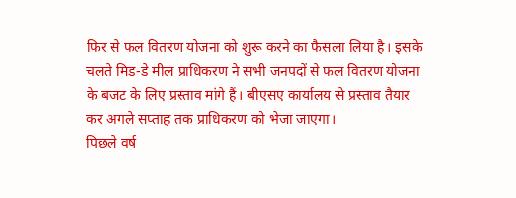फिर से फल वितरण योजना को शुरू करने का फैसला लिया है। इसके चलते मिड-डे मील प्राधिकरण ने सभी जनपदों से फल वितरण योजना के बजट के लिए प्रस्ताव मांगे हैं। बीएसए कार्यालय से प्रस्ताव तैयार कर अगले सप्ताह तक प्राधिकरण को भेजा जाएगा।
पिछले वर्ष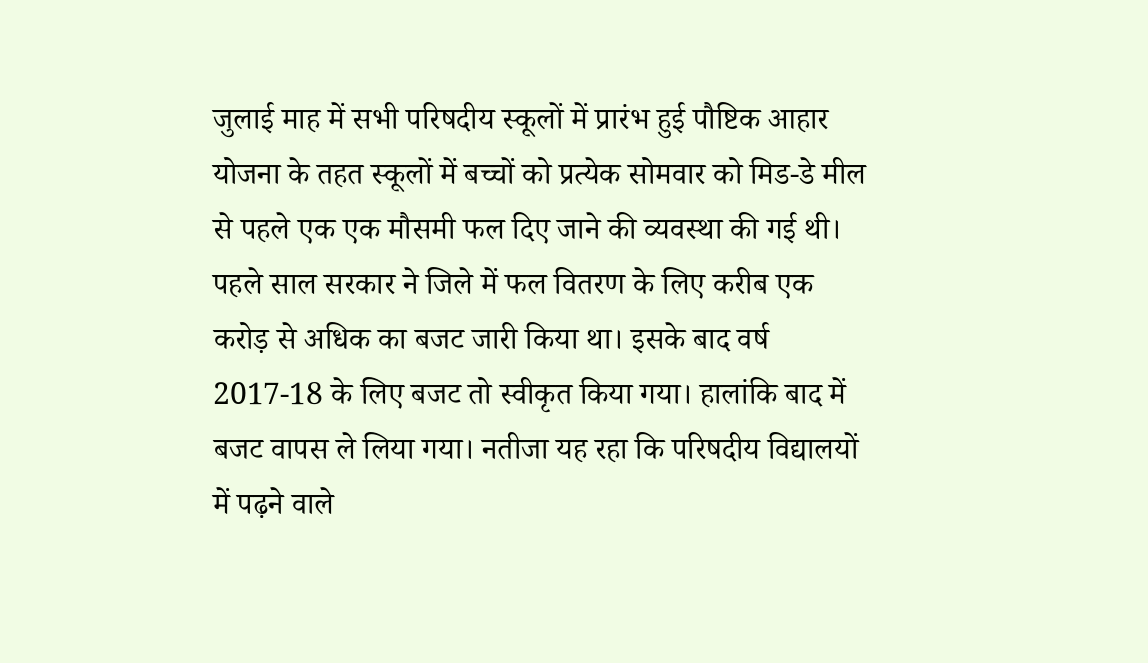जुलाई माह में सभी परिषदीय स्कूलों में प्रारंभ हुई पौष्टिक आहार योजना के तहत स्कूलों में बच्चों को प्रत्येक सोमवार को मिड-डे मील से पहले एक एक मौसमी फल दिए जाने की व्यवस्था की गई थी। पहले साल सरकार ने जिले में फल वितरण के लिए करीब एक करोड़ से अधिक का बजट जारी किया था। इसके बाद वर्ष 2017-18 के लिए बजट तो स्वीकृत किया गया। हालांकि बाद में बजट वापस ले लिया गया। नतीजा यह रहा कि परिषदीय विद्यालयों में पढ़ने वाले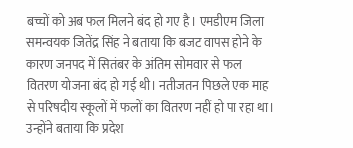बच्चों को अब फल मिलने बंद हो गए है। एमडीएम जिला समन्वयक जितेंद्र सिंह ने बताया कि बजट वापस होने के कारण जनपद में सितंबर के अंतिम सोमवार से फल वितरण योजना बंद हो गई थी। नतीजतन पिछले एक माह से परिषदीय स्कूलों में फलों का वितरण नहीं हो पा रहा था। उन्होंने बताया कि प्रदेश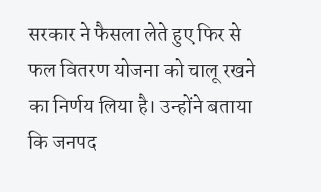सरकार ने फैसला लेते हुए फिर से फल वितरण योजना को चालू रखने का निर्णय लिया है। उन्होंने बताया कि जनपद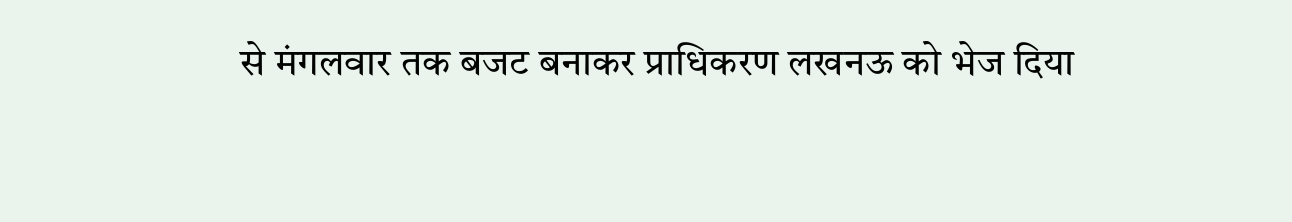से मंगलवार तक बजट बनाकर प्राधिकरण लखनऊ को भेज दिया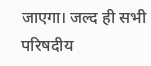जाएगा। जल्द ही सभी परिषदीय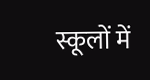स्कूलों में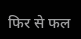फिर से फल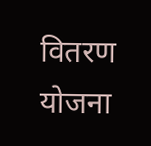वितरण योजना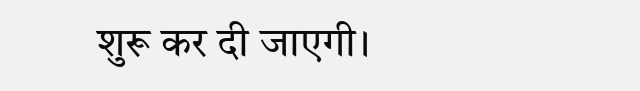शुरू कर दी जाएगी।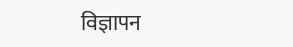विज्ञापन